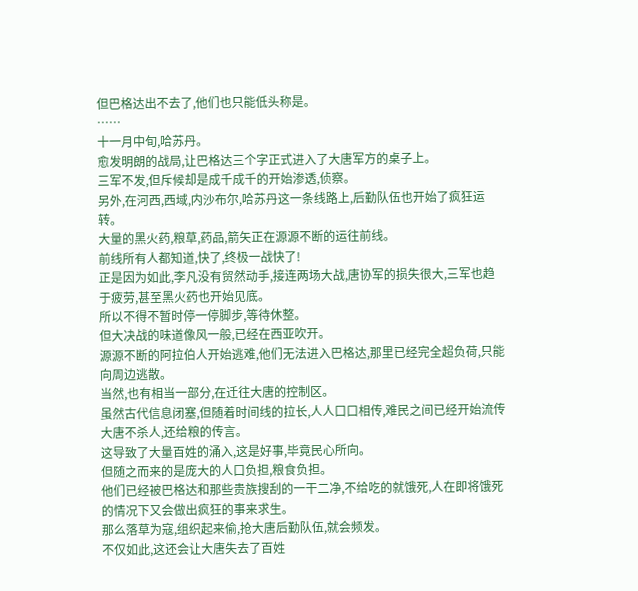但巴格达出不去了,他们也只能低头称是。
……
十一月中旬,哈苏丹。
愈发明朗的战局,让巴格达三个字正式进入了大唐军方的桌子上。
三军不发,但斥候却是成千成千的开始渗透,侦察。
另外,在河西,西域,内沙布尔,哈苏丹这一条线路上,后勤队伍也开始了疯狂运转。
大量的黑火药,粮草,药品,箭矢正在源源不断的运往前线。
前线所有人都知道,快了,终极一战快了!
正是因为如此,李凡没有贸然动手,接连两场大战,唐协军的损失很大,三军也趋于疲劳,甚至黑火药也开始见底。
所以不得不暂时停一停脚步,等待休整。
但大决战的味道像风一般,已经在西亚吹开。
源源不断的阿拉伯人开始逃难,他们无法进入巴格达,那里已经完全超负荷,只能向周边逃散。
当然,也有相当一部分,在迁往大唐的控制区。
虽然古代信息闭塞,但随着时间线的拉长,人人口口相传,难民之间已经开始流传大唐不杀人,还给粮的传言。
这导致了大量百姓的涌入,这是好事,毕竟民心所向。
但随之而来的是庞大的人口负担,粮食负担。
他们已经被巴格达和那些贵族搜刮的一干二净,不给吃的就饿死,人在即将饿死的情况下又会做出疯狂的事来求生。
那么落草为寇,组织起来偷,抢大唐后勤队伍,就会频发。
不仅如此,这还会让大唐失去了百姓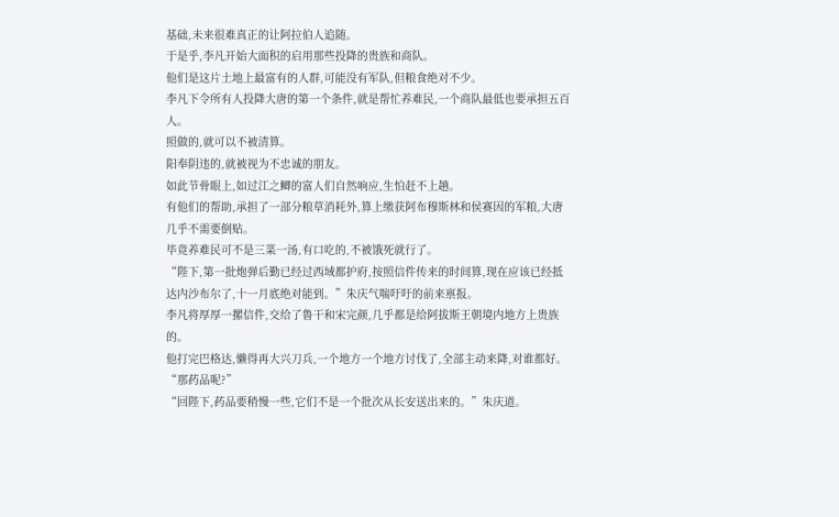基础,未来很难真正的让阿拉伯人追随。
于是乎,李凡开始大面积的启用那些投降的贵族和商队。
他们是这片土地上最富有的人群,可能没有军队,但粮食绝对不少。
李凡下令所有人投降大唐的第一个条件,就是帮忙养难民,一个商队最低也要承担五百人。
照做的,就可以不被清算。
阳奉阴违的,就被视为不忠诚的朋友。
如此节骨眼上,如过江之鲫的富人们自然响应,生怕赶不上趟。
有他们的帮助,承担了一部分粮草消耗外,算上缴获阿布穆斯林和侯赛因的军粮,大唐几乎不需要倒贴。
毕竟养难民可不是三菜一汤,有口吃的,不被饿死就行了。
“陛下,第一批炮弹后勤已经过西域都护府,按照信件传来的时间算,现在应该已经抵达内沙布尔了,十一月底绝对能到。”朱庆气喘吁吁的前来禀报。
李凡将厚厚一摞信件,交给了鲁干和宋完颜,几乎都是给阿拔斯王朝境内地方上贵族的。
他打完巴格达,懒得再大兴刀兵,一个地方一个地方讨伐了,全部主动来降,对谁都好。
“那药品呢?”
“回陛下,药品要稍慢一些,它们不是一个批次从长安送出来的。”朱庆道。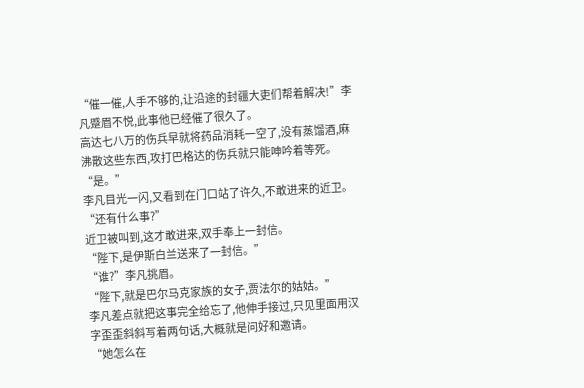“催一催,人手不够的,让沿途的封疆大吏们帮着解决!”李凡蹙眉不悦,此事他已经催了很久了。
高达七八万的伤兵早就将药品消耗一空了,没有蒸馏酒,麻沸散这些东西,攻打巴格达的伤兵就只能呻吟着等死。
“是。”
李凡目光一闪,又看到在门口站了许久,不敢进来的近卫。
“还有什么事?”
近卫被叫到,这才敢进来,双手奉上一封信。
“陛下,是伊斯白兰送来了一封信。”
“谁?”李凡挑眉。
“陛下,就是巴尔马克家族的女子,贾法尔的姑姑。”
李凡差点就把这事完全给忘了,他伸手接过,只见里面用汉字歪歪斜斜写着两句话,大概就是问好和邀请。
“她怎么在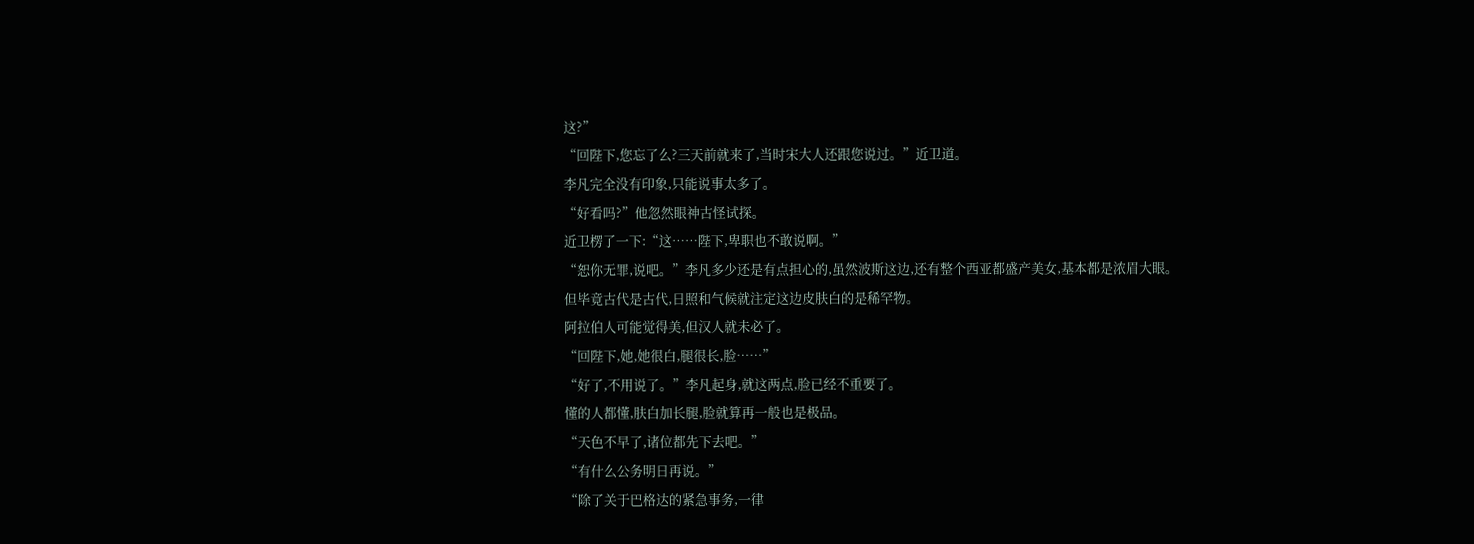这?”
“回陛下,您忘了么?三天前就来了,当时宋大人还跟您说过。”近卫道。
李凡完全没有印象,只能说事太多了。
“好看吗?”他忽然眼神古怪试探。
近卫楞了一下:“这……陛下,卑职也不敢说啊。”
“恕你无罪,说吧。”李凡多少还是有点担心的,虽然波斯这边,还有整个西亚都盛产美女,基本都是浓眉大眼。
但毕竟古代是古代,日照和气候就注定这边皮肤白的是稀罕物。
阿拉伯人可能觉得美,但汉人就未必了。
“回陛下,她,她很白,腿很长,脸……”
“好了,不用说了。”李凡起身,就这两点,脸已经不重要了。
懂的人都懂,肤白加长腿,脸就算再一般也是极品。
“天色不早了,诸位都先下去吧。”
“有什么公务明日再说。”
“除了关于巴格达的紧急事务,一律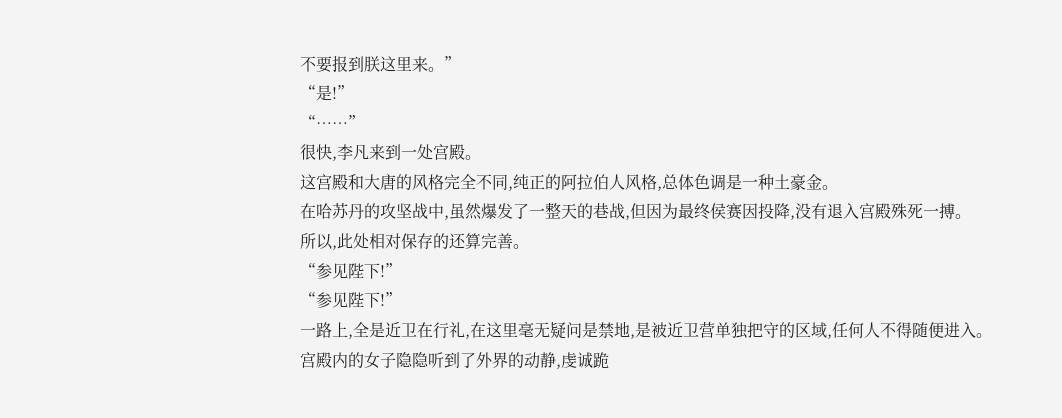不要报到朕这里来。”
“是!”
“……”
很快,李凡来到一处宫殿。
这宫殿和大唐的风格完全不同,纯正的阿拉伯人风格,总体色调是一种土豪金。
在哈苏丹的攻坚战中,虽然爆发了一整天的巷战,但因为最终侯赛因投降,没有退入宫殿殊死一搏。
所以,此处相对保存的还算完善。
“参见陛下!”
“参见陛下!”
一路上,全是近卫在行礼,在这里毫无疑问是禁地,是被近卫营单独把守的区域,任何人不得随便进入。
宫殿内的女子隐隐听到了外界的动静,虔诚跪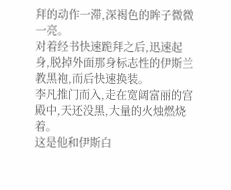拜的动作一滞,深褐色的眸子微微一亮。
对着经书快速跪拜之后,迅速起身,脱掉外面那身标志性的伊斯兰教黑袍,而后快速换装。
李凡推门而入,走在宽阔富丽的宫殿中,天还没黑,大量的火烛燃烧着。
这是他和伊斯白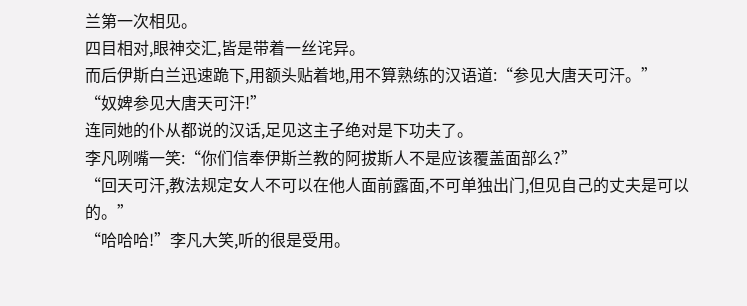兰第一次相见。
四目相对,眼神交汇,皆是带着一丝诧异。
而后伊斯白兰迅速跪下,用额头贴着地,用不算熟练的汉语道:“参见大唐天可汗。”
“奴婢参见大唐天可汗!”
连同她的仆从都说的汉话,足见这主子绝对是下功夫了。
李凡咧嘴一笑:“你们信奉伊斯兰教的阿拔斯人不是应该覆盖面部么?”
“回天可汗,教法规定女人不可以在他人面前露面,不可单独出门,但见自己的丈夫是可以的。”
“哈哈哈!”李凡大笑,听的很是受用。